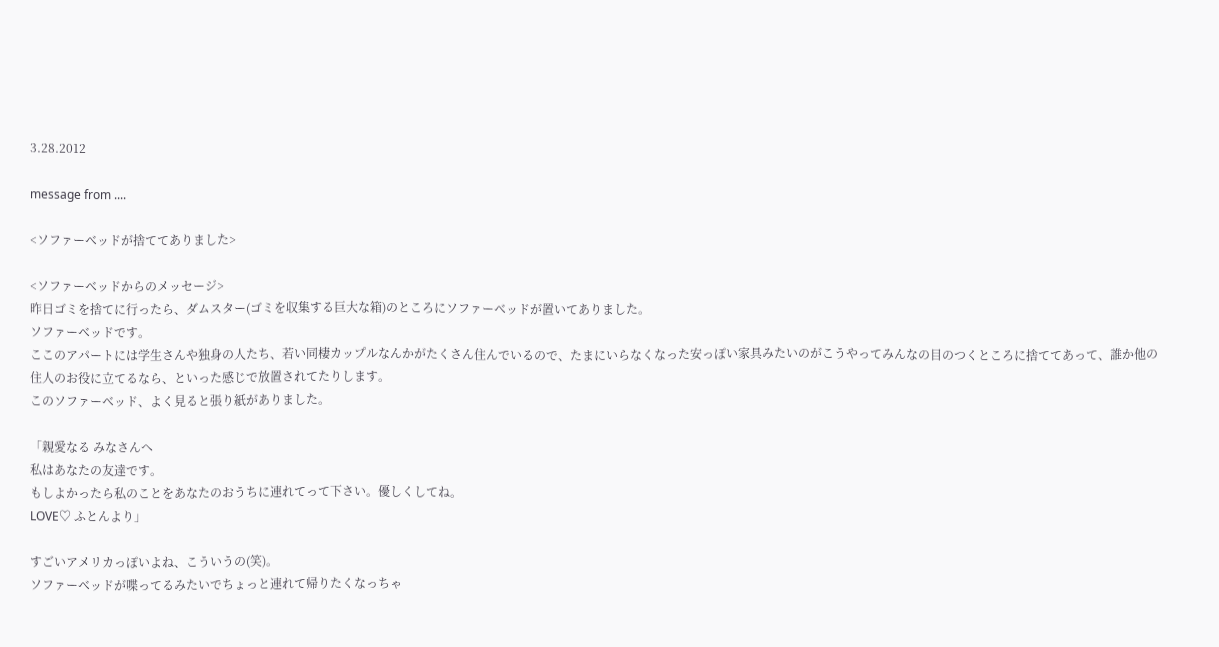3.28.2012

message from ....

<ソファーベッドが捨ててありました>

<ソファーベッドからのメッセージ>
昨日ゴミを捨てに行ったら、ダムスター(ゴミを収集する巨大な箱)のところにソファーベッドが置いてありました。
ソファーベッドです。
ここのアパートには学生さんや独身の人たち、若い同棲カップルなんかがたくさん住んでいるので、たまにいらなくなった安っぽい家具みたいのがこうやってみんなの目のつくところに捨ててあって、誰か他の住人のお役に立てるなら、といった感じで放置されてたりします。
このソファーベッド、よく見ると張り紙がありました。

「親愛なる みなさんへ
私はあなたの友達です。
もしよかったら私のことをあなたのおうちに連れてって下さい。優しくしてね。
LOVE♡ ふとんより」

すごいアメリカっぽいよね、こういうの(笑)。
ソファーベッドが喋ってるみたいでちょっと連れて帰りたくなっちゃ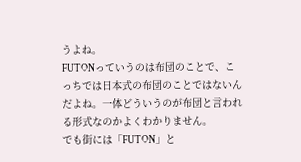うよね。
FUTONっていうのは布団のことで、こっちでは日本式の布団のことではないんだよね。一体どういうのが布団と言われる形式なのかよくわかりません。
でも街には「FUTON」と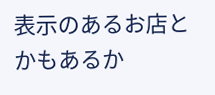表示のあるお店とかもあるか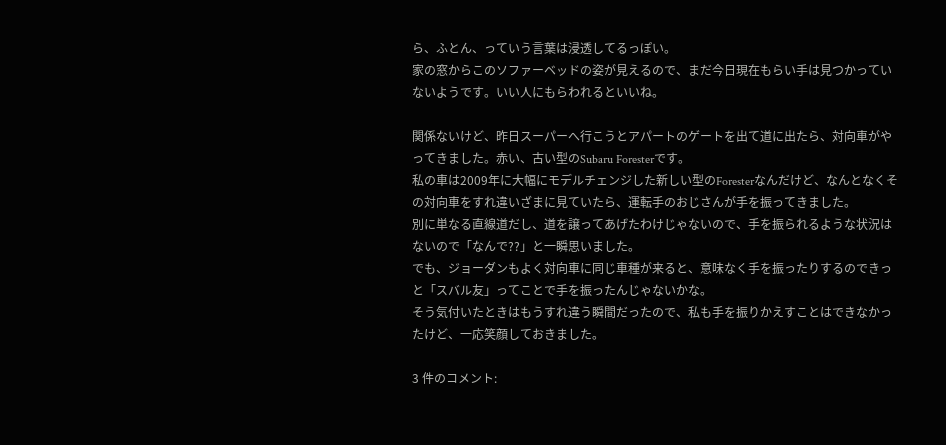ら、ふとん、っていう言葉は浸透してるっぽい。
家の窓からこのソファーベッドの姿が見えるので、まだ今日現在もらい手は見つかっていないようです。いい人にもらわれるといいね。

関係ないけど、昨日スーパーへ行こうとアパートのゲートを出て道に出たら、対向車がやってきました。赤い、古い型のSubaru Foresterです。
私の車は2009年に大幅にモデルチェンジした新しい型のForesterなんだけど、なんとなくその対向車をすれ違いざまに見ていたら、運転手のおじさんが手を振ってきました。
別に単なる直線道だし、道を譲ってあげたわけじゃないので、手を振られるような状況はないので「なんで??」と一瞬思いました。
でも、ジョーダンもよく対向車に同じ車種が来ると、意味なく手を振ったりするのできっと「スバル友」ってことで手を振ったんじゃないかな。
そう気付いたときはもうすれ違う瞬間だったので、私も手を振りかえすことはできなかったけど、一応笑顔しておきました。

3 件のコメント: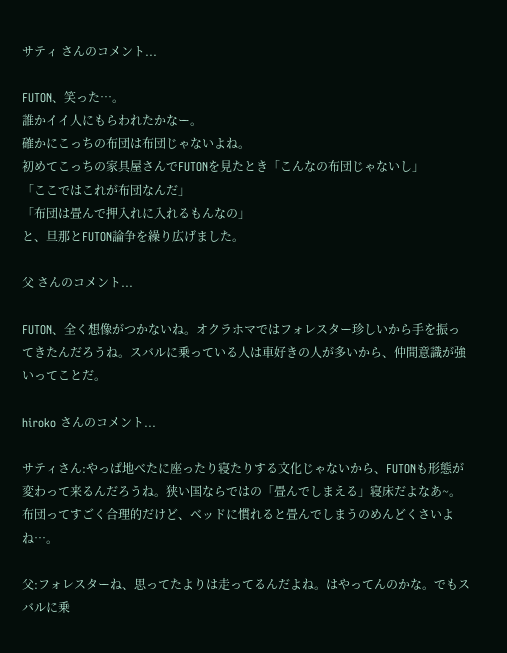サティ さんのコメント...

FUTON、笑った…。
誰かイイ人にもらわれたかなー。
確かにこっちの布団は布団じゃないよね。
初めてこっちの家具屋さんでFUTONを見たとき「こんなの布団じゃないし」
「ここではこれが布団なんだ」
「布団は畳んで押入れに入れるもんなの」
と、旦那とFUTON論争を繰り広げました。

父 さんのコメント...

FUTON、全く想像がつかないね。オクラホマではフォレスター珍しいから手を振ってきたんだろうね。スバルに乗っている人は車好きの人が多いから、仲間意識が強いってことだ。

hiroko さんのコメント...

サティさん:やっぱ地べたに座ったり寝たりする文化じゃないから、FUTONも形態が変わって来るんだろうね。狭い国ならではの「畳んでしまえる」寝床だよなあ~。布団ってすごく合理的だけど、ベッドに慣れると畳んでしまうのめんどくさいよね…。

父:フォレスターね、思ってたよりは走ってるんだよね。はやってんのかな。でもスバルに乗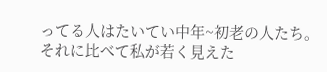ってる人はたいてい中年~初老の人たち。それに比べて私が若く見えた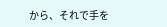から、それで手を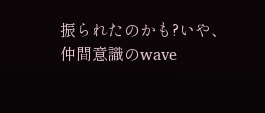振られたのかも?いや、仲間意識のwave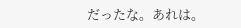だったな。あれは。